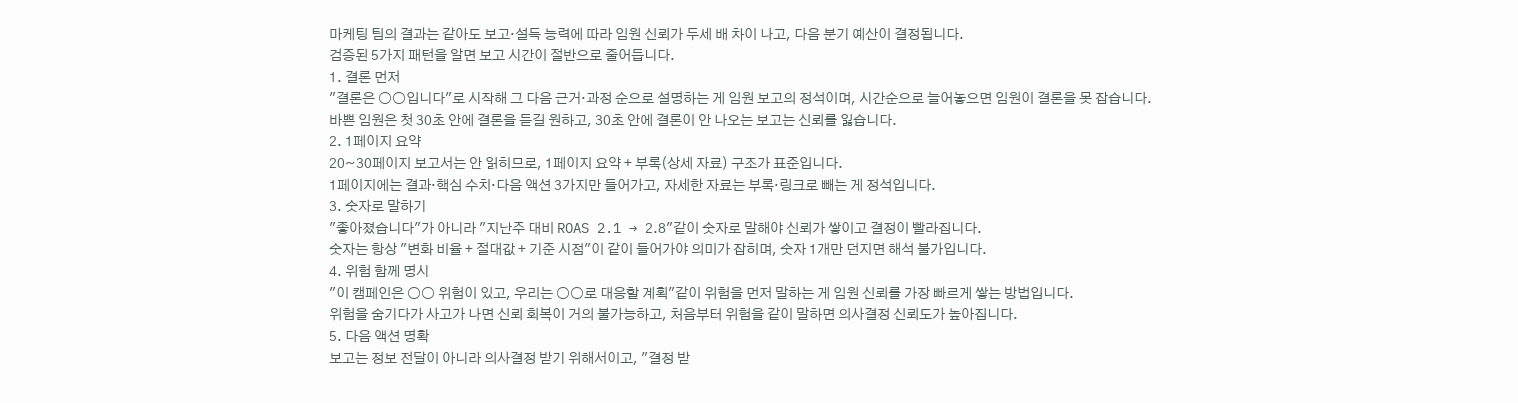마케팅 팀의 결과는 같아도 보고·설득 능력에 따라 임원 신뢰가 두세 배 차이 나고, 다음 분기 예산이 결정됩니다.
검증된 5가지 패턴을 알면 보고 시간이 절반으로 줄어듭니다.
1. 결론 먼저
"결론은 ○○입니다"로 시작해 그 다음 근거·과정 순으로 설명하는 게 임원 보고의 정석이며, 시간순으로 늘어놓으면 임원이 결론을 못 잡습니다.
바쁜 임원은 첫 30초 안에 결론을 듣길 원하고, 30초 안에 결론이 안 나오는 보고는 신뢰를 잃습니다.
2. 1페이지 요약
20~30페이지 보고서는 안 읽히므로, 1페이지 요약 + 부록(상세 자료) 구조가 표준입니다.
1페이지에는 결과·핵심 수치·다음 액션 3가지만 들어가고, 자세한 자료는 부록·링크로 빼는 게 정석입니다.
3. 숫자로 말하기
"좋아졌습니다"가 아니라 "지난주 대비 ROAS 2.1 → 2.8"같이 숫자로 말해야 신뢰가 쌓이고 결정이 빨라집니다.
숫자는 항상 "변화 비율 + 절대값 + 기준 시점"이 같이 들어가야 의미가 잡히며, 숫자 1개만 던지면 해석 불가입니다.
4. 위험 함께 명시
"이 캠페인은 ○○ 위험이 있고, 우리는 ○○로 대응할 계획"같이 위험을 먼저 말하는 게 임원 신뢰를 가장 빠르게 쌓는 방법입니다.
위험을 숨기다가 사고가 나면 신뢰 회복이 거의 불가능하고, 처음부터 위험을 같이 말하면 의사결정 신뢰도가 높아집니다.
5. 다음 액션 명확
보고는 정보 전달이 아니라 의사결정 받기 위해서이고, "결정 받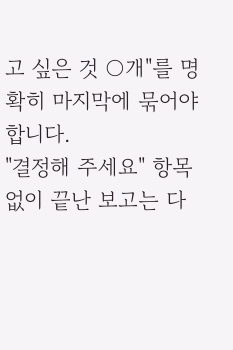고 싶은 것 ○개"를 명확히 마지막에 묶어야 합니다.
"결정해 주세요" 항목 없이 끝난 보고는 다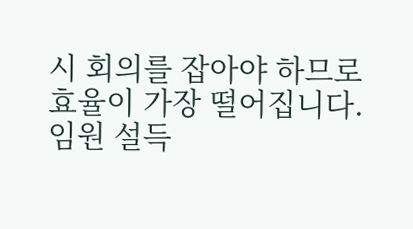시 회의를 잡아야 하므로 효율이 가장 떨어집니다.
임원 설득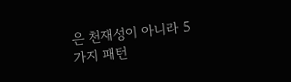은 천재성이 아니라 5가지 패턴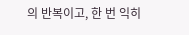의 반복이고, 한 번 익히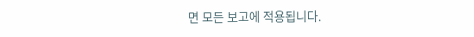면 모든 보고에 적용됩니다.